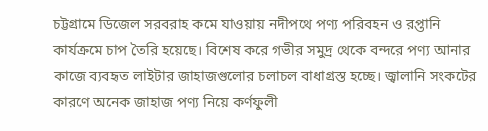চট্টগ্রামে ডিজেল সরবরাহ কমে যাওয়ায় নদীপথে পণ্য পরিবহন ও রপ্তানি কার্যক্রমে চাপ তৈরি হয়েছে। বিশেষ করে গভীর সমুদ্র থেকে বন্দরে পণ্য আনার কাজে ব্যবহৃত লাইটার জাহাজগুলোর চলাচল বাধাগ্রস্ত হচ্ছে। জ্বালানি সংকটের কারণে অনেক জাহাজ পণ্য নিয়ে কর্ণফুলী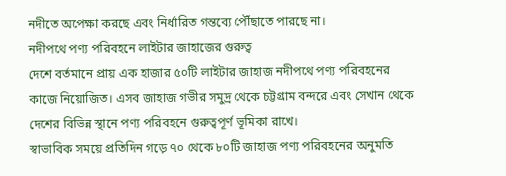নদীতে অপেক্ষা করছে এবং নির্ধারিত গন্তব্যে পৌঁছাতে পারছে না।
নদীপথে পণ্য পরিবহনে লাইটার জাহাজের গুরুত্ব
দেশে বর্তমানে প্রায় এক হাজার ৫০টি লাইটার জাহাজ নদীপথে পণ্য পরিবহনের কাজে নিয়োজিত। এসব জাহাজ গভীর সমুদ্র থেকে চট্টগ্রাম বন্দরে এবং সেখান থেকে দেশের বিভিন্ন স্থানে পণ্য পরিবহনে গুরুত্বপূর্ণ ভূমিকা রাখে।
স্বাভাবিক সময়ে প্রতিদিন গড়ে ৭০ থেকে ৮০টি জাহাজ পণ্য পরিবহনের অনুমতি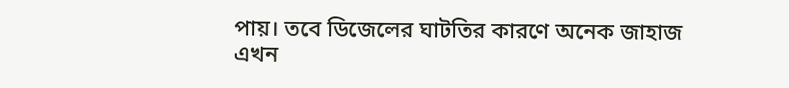পায়। তবে ডিজেলের ঘাটতির কারণে অনেক জাহাজ এখন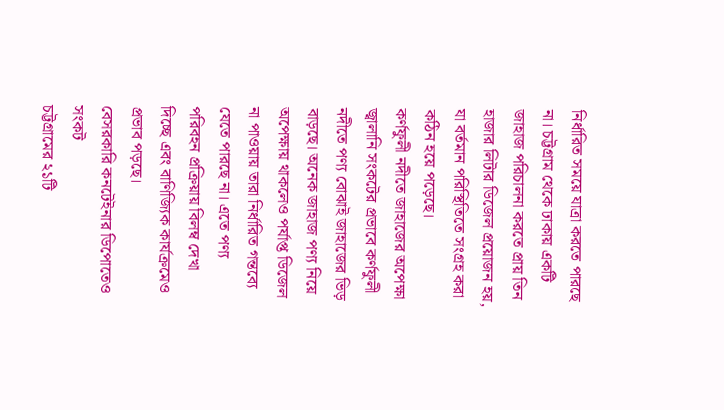নির্ধারিত সময়ে যাত্রা করতে পারছে না। চট্টগ্রাম থেকে ঢাকায় একটি জাহাজ পরিচালনা করতে প্রায় তিন হাজার লিটার ডিজেল প্রয়োজন হয়, যা বর্তমান পরিস্থিতিতে সংগ্রহ করা কঠিন হয়ে পড়েছে।
কর্ণফুলী নদীতে জাহাজের অপেক্ষা
জ্বালানি সংকটের প্রভাবে কর্ণফুলী নদীতে পণ্য বোঝাই জাহাজের ভিড় বাড়ছে। অনেক জাহাজ পণ্য নিয়ে অপেক্ষায় থাকলেও পর্যাপ্ত ডিজেল না পাওয়ায় তারা নির্ধারিত গন্তব্যে যেতে পারছে না। এতে পণ্য পরিবহন প্রক্রিয়ায় বিলম্ব দেখা দিচ্ছে এবং বাণিজ্যিক কার্যক্রমেও প্রভাব পড়ছে।
বেসরকারি কনটেইনার ডিপোতেও সংকট
চট্টগ্রামের ২১টি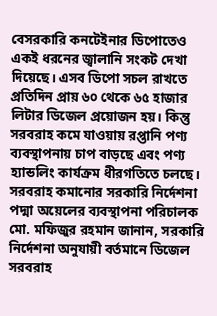বেসরকারি কনটেইনার ডিপোতেও একই ধরনের জ্বালানি সংকট দেখা দিয়েছে। এসব ডিপো সচল রাখতে প্রতিদিন প্রায় ৬০ থেকে ৬৫ হাজার লিটার ডিজেল প্রয়োজন হয়। কিন্তু সরবরাহ কমে যাওয়ায় রপ্তানি পণ্য ব্যবস্থাপনায় চাপ বাড়ছে এবং পণ্য হ্যান্ডলিং কার্যক্রম ধীরগতিতে চলছে।
সরবরাহ কমানোর সরকারি নির্দেশনা
পদ্মা অয়েলের ব্যবস্থাপনা পরিচালক মো. মফিজুর রহমান জানান, সরকারি নির্দেশনা অনুযায়ী বর্তমানে ডিজেল সরবরাহ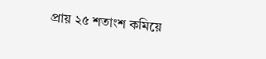প্রায় ২৫ শতাংশ কমিয়ে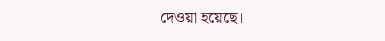দেওয়া হয়েছে।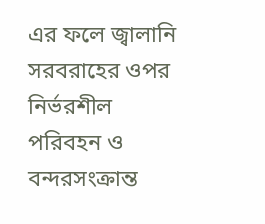এর ফলে জ্বালানি সরবরাহের ওপর নির্ভরশীল পরিবহন ও বন্দরসংক্রান্ত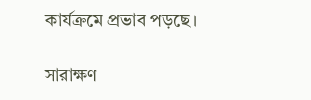কার্যক্রমে প্রভাব পড়ছে।

সারাক্ষণ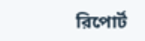রিপোর্ট